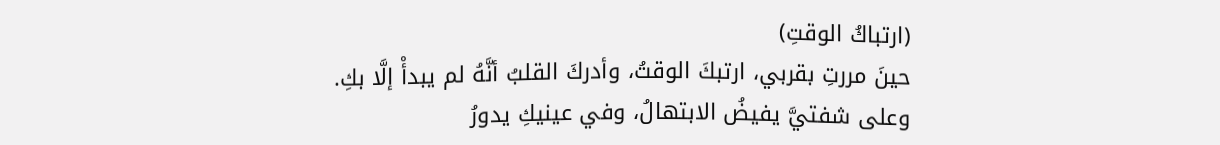(ارتباكُ الوقتِ)
حينَ مررتِ بقربي، ارتبكَ الوقتُ، وأدركَ القلبُ أنَّهُ لم يبدأْ إلَّا بكِ.
وعلى شفتيَّ يفيضُ الابتهالُ، وفي عينيكِ يدورُ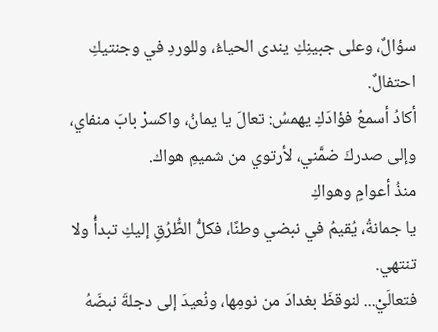سؤالٌ، وعلى جبينِكِ يندى الحياءُ، وللوردِ في وجنتيكِ احتفالٌ.
أكادُ أسمعُ فؤادَكِ يهمسُ: تعالَ يا يمانُ، واكسرْ بابَ منفاي،
وإلى صدركَ ضمَّني، لأرتوي من شميمِ هواك.
منذُ أعوامٍ وهواكِ
يا جمانةُ، يُقيمُ في نبضي وطنًا، فكلُّ الطُّرُقِ إليكِ تبدأُ ولا تنتهي.
فتعالَيْ... لنوقظَ بغدادَ من نومِها، ونُعيدَ إلى دجلةَ نبضَهُ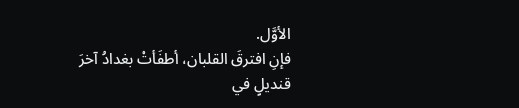الأوَّل.
فإنِ افترقَ القلبان، أطفَأتْ بغدادُ آخرَ قنديلٍ في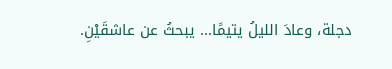دجلة، وعادَ الليلُ يتيمًا... يبحثُ عن عاشقَيْنِ.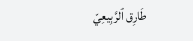طَارِق ٱلرَّبِيعِيّ